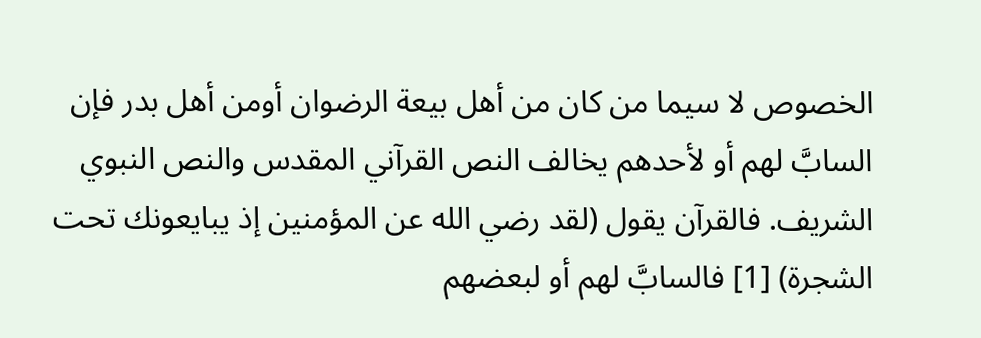الخصوص لا سيما من كان من أهل بيعة الرضوان أومن أهل بدر فإن السابَّ لهم أو لأحدهم يخالف النص القرآني المقدس والنص النبوي الشريف. فالقرآن يقول (لقد رضي الله عن المؤمنين إذ يبايعونك تحت الشجرة) [1] فالسابَّ لهم أو لبعضهم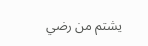يشتم من رضي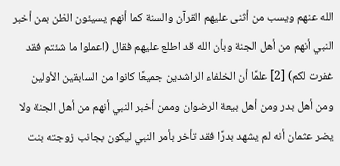الله عنهم ويسب من أثنى عليهم القرآن والسنة كما أنهم يسيئون الظن بمن أخبر النبي أنهم من أهل الجنة وبأن الله قد اطلع عليهم فقال (اعملوا ما شئتم فقد غفرت لكم) [2] علمًا أن الخلفاء الراشدين جميعًا كانوا من السابقين الأولين ومن أهل بدر ومن أهل بيعة الرضوان وممن أخبر النبي أنهم من أهل الجنة ولا يضر عثمان أنه لم يشهد بدرًا فقد تأخر بأمر النبي ليكون بجانب زوجته بنت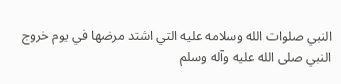النبي صلوات الله وسلامه عليه التي اشتد مرضها في يوم خروج النبي صلى الله عليه وآله وسلم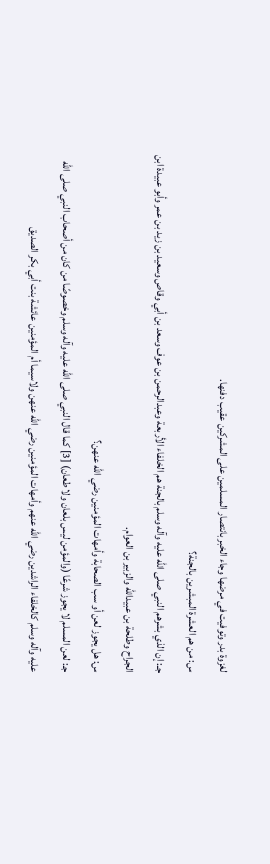لغزوة بدر وتوفيت في مرضها وجاء الخبر بانتصار المسلمين على المشركين عقيب دفنها.
س: من هم العشرة المبشرين بالجنة؟
جـ: إن الذي بشرهم النبي صلى الله عليه وآله وسلم بالجنة هم الخلفاء الأربعة وعبدالرحمن بن عوف وسعد بن أبي وقاص وسعيد بن زيد بن عمر وأبو عبيدة ابن الجراح وطلحة بن عبيدالله والزبير بن العوام.
س: هل يجوز لعن أو سب الصحابة وأمهات المؤمنين رضي الله عنهن؟
جـ: لعن المسلم لا يجوز شرعًا (والمؤمن ليس بلعان ولا طعان) [3] كما قال النبي صلى الله عليه وآله وسلم وخصوصًا من كان من أصحاب النبي صلى الله عليه وآله وسلم كالخلفاء الراشدين رضي الله عنهم وأمهات المؤمنين رضي الله عنهن ولاسيما أم المؤمنين عائشة بنت أبي بكر الصديق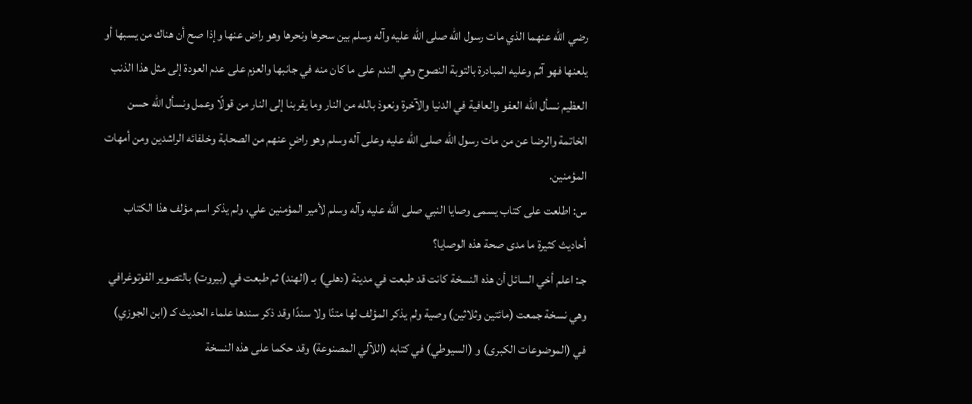رضي الله عنهما الذي مات رسول الله صلى الله عليه وآله وسلم بين سحرها ونحرها وهو راض عنها وإذا صح أن هناك من يسبها أو يلعنها فهو آثم وعليه المبادرة بالتوبة النصوح وهي الندم على ما كان منه في جانبها والعزم على عدم العودة إلى مثل هذا الذنب العظيم نسأل الله العفو والعافية في الدنيا والآخرة ونعوذ بالله من النار وما يقربنا إلى النار من قولًا وعمل ونسأل الله حسن الخاتمة والرضا عن من مات رسول الله صلى الله عليه وعلى آله وسلم وهو راضٍ عنهم من الصحابة وخلفائه الراشدين ومن أمهات المؤمنين.
س: اطلعت على كتاب يسمى وصايا النبي صلى الله عليه وآله وسلم لأمير المؤمنين علي، ولم يذكر اسم مؤلف هذا الكتاب أحاديث كثيرة ما مدى صحة هذه الوصايا؟
جـ: اعلم أخي السائل أن هذه النسخة كانت قد طبعت في مدينة (دهلي) بـ (الهند) ثم طبعت في (بيروت) بالتصوير الفوتوغرافي وهي نسخة جمعت (مائتين وثلاثين) وصية ولم يذكر المؤلف لها متنًا ولا سندًا وقد ذكر سندها علماء الحديث كـ (ابن الجوزي) في (الموضوعات الكبرى) و (السيوطي) في كتابه (اللآلي المصنوعة) وقد حكما على هذه النسخة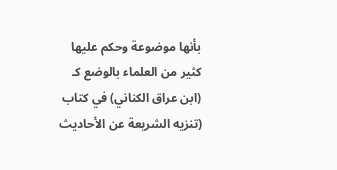بأنها موضوعة وحكم عليها كثير من العلماء بالوضع كـ (ابن عراق الكناني) في كتاب (تنزيه الشريعة عن الأحاديث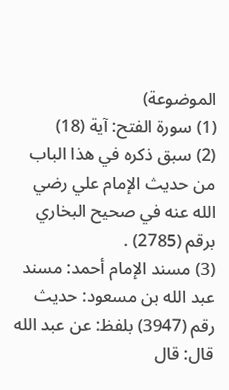الموضوعة)
(1) سورة الفتح: آية (18)
(2) سبق ذكره في هذا الباب من حديث الإمام علي رضي الله عنه في صحيح البخاري برقم (2785) .
(3) مسند الإمام أحمد: مسند عبد الله بن مسعود: حديث رقم (3947) بلفظ: عن عبد الله قال: قال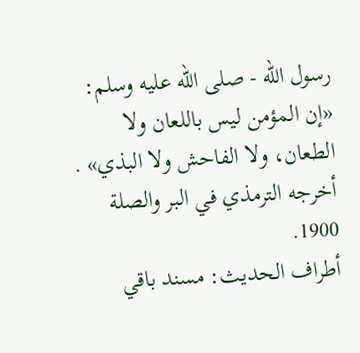رسول الله - صلى الله عليه وسلم: «إن المؤمن ليس باللعان ولا الطعان، ولا الفاحش ولا البذي» .
أخرجه الترمذي في البر والصلة 1900.
أطراف الحديث: مسند باقي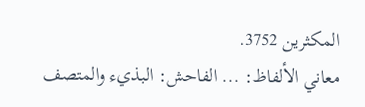المكثرين 3752.
معاني الألفاظ: ... الفاحش: البذيء والمتصف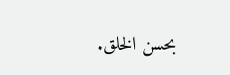بحسن الخلق.